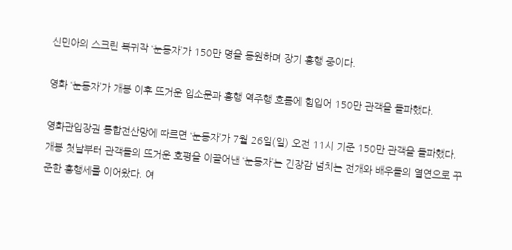신민아의 스크린 복귀작 ‘눈동자’가 150만 명을 동원하며 장기 흥행 중이다.

영화 ‘눈동자’가 개봉 이후 뜨거운 입소문과 흥행 역주행 흐름에 힘입어 150만 관객을 돌파했다.

영화관입장권 통합전산망에 따르면 ‘눈동자’가 7월 26일(일) 오전 11시 기준 150만 관객을 돌파했다. 개봉 첫날부터 관객들의 뜨거운 호평을 이끌어낸 ‘눈동자’는 긴장감 넘치는 전개와 배우들의 열연으로 꾸준한 흥행세를 이어왔다. 여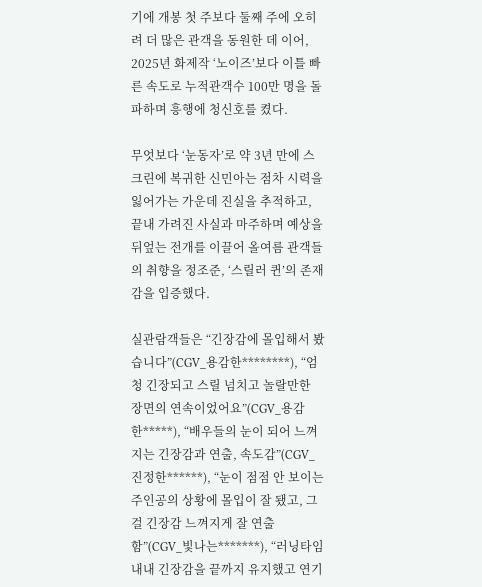기에 개봉 첫 주보다 둘째 주에 오히려 더 많은 관객을 동원한 데 이어, 2025년 화제작 ‘노이즈’보다 이틀 빠른 속도로 누적관객수 100만 명을 돌파하며 흥행에 청신호를 켰다.

무엇보다 ‘눈동자’로 약 3년 만에 스크린에 복귀한 신민아는 점차 시력을 잃어가는 가운데 진실을 추적하고, 끝내 가려진 사실과 마주하며 예상을 뒤엎는 전개를 이끌어 올여름 관객들의 취향을 정조준, ‘스릴러 퀸’의 존재감을 입증했다.

실관람객들은 “긴장감에 몰입해서 봤습니다”(CGV_용감한********), “엄청 긴장되고 스릴 넘치고 놀랄만한 장면의 연속이었어요”(CGV_용감한*****), “배우들의 눈이 되어 느껴지는 긴장감과 연출, 속도감”(CGV_진정한******), “눈이 점점 안 보이는 주인공의 상황에 몰입이 잘 됐고, 그걸 긴장감 느껴지게 잘 연출함”(CGV_빛나는*******), “러닝타임 내내 긴장감을 끝까지 유지했고 연기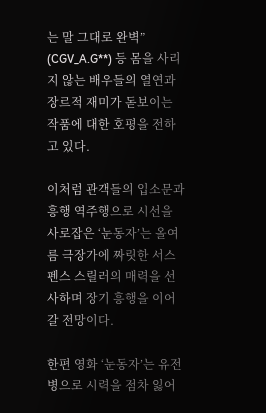는 말 그대로 완벽” (CGV_A.G**) 등 몸을 사리지 않는 배우들의 열연과 장르적 재미가 돋보이는 작품에 대한 호평을 전하고 있다.

이처럼 관객들의 입소문과 흥행 역주행으로 시선을 사로잡은 ‘눈동자’는 올여름 극장가에 짜릿한 서스펜스 스릴러의 매력을 선사하며 장기 흥행을 이어갈 전망이다.

한편 영화 ‘눈동자’는 유전병으로 시력을 점차 잃어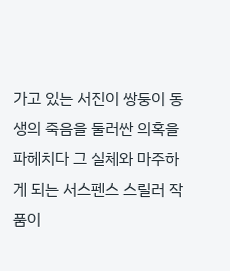가고 있는 서진이 쌍둥이 동생의 죽음을 둘러싼 의혹을 파헤치다 그 실체와 마주하게 되는 서스펜스 스릴러 작품이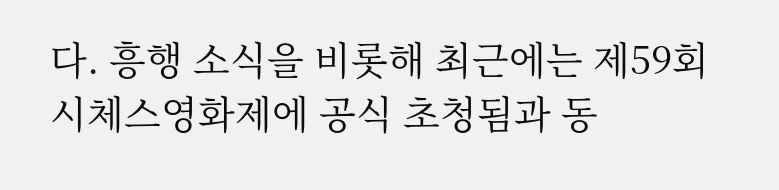다. 흥행 소식을 비롯해 최근에는 제59회 시체스영화제에 공식 초청됨과 동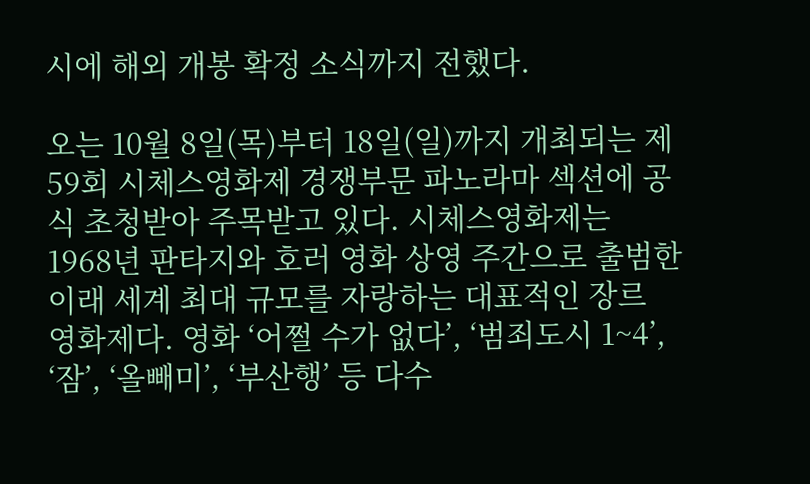시에 해외 개봉 확정 소식까지 전했다.

오는 10월 8일(목)부터 18일(일)까지 개최되는 제59회 시체스영화제 경쟁부문 파노라마 섹션에 공식 초청받아 주목받고 있다. 시체스영화제는 1968년 판타지와 호러 영화 상영 주간으로 출범한 이래 세계 최대 규모를 자랑하는 대표적인 장르 영화제다. 영화 ‘어쩔 수가 없다’, ‘범죄도시 1~4’, ‘잠’, ‘올빼미’, ‘부산행’ 등 다수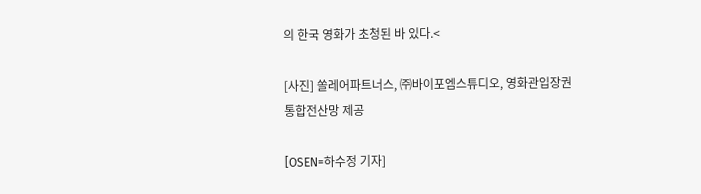의 한국 영화가 초청된 바 있다.<

[사진] 쏠레어파트너스, ㈜바이포엠스튜디오, 영화관입장권 통합전산망 제공

[OSEN=하수정 기자]